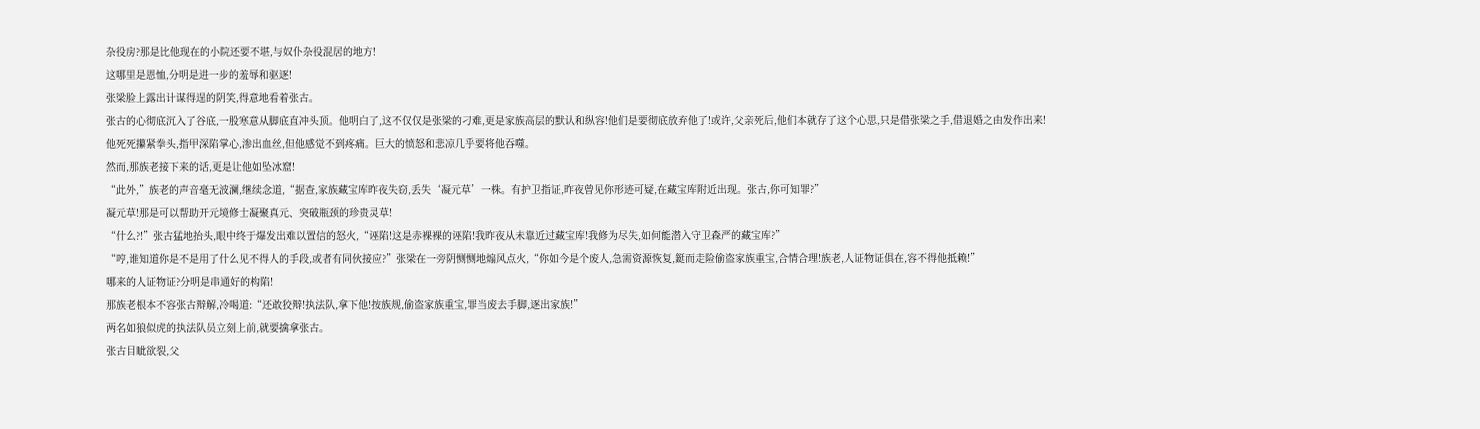杂役房?那是比他现在的小院还要不堪,与奴仆杂役混居的地方!
这哪里是恩恤,分明是进一步的羞辱和驱逐!
张梁脸上露出计谋得逞的阴笑,得意地看着张古。
张古的心彻底沉入了谷底,一股寒意从脚底直冲头顶。他明白了,这不仅仅是张梁的刁难,更是家族高层的默认和纵容!他们是要彻底放弃他了!或许,父亲死后,他们本就存了这个心思,只是借张梁之手,借退婚之由发作出来!
他死死攥紧拳头,指甲深陷掌心,渗出血丝,但他感觉不到疼痛。巨大的愤怒和悲凉几乎要将他吞噬。
然而,那族老接下来的话,更是让他如坠冰窟!
“此外,”族老的声音毫无波澜,继续念道,“据查,家族藏宝库昨夜失窃,丢失‘凝元草’一株。有护卫指证,昨夜曾见你形迹可疑,在藏宝库附近出现。张古,你可知罪?”
凝元草!那是可以帮助开元境修士凝聚真元、突破瓶颈的珍贵灵草!
“什么?!”张古猛地抬头,眼中终于爆发出难以置信的怒火,“诬陷!这是赤裸裸的诬陷!我昨夜从未靠近过藏宝库!我修为尽失,如何能潜入守卫森严的藏宝库?”
“哼,谁知道你是不是用了什么见不得人的手段,或者有同伙接应?”张梁在一旁阴恻恻地煽风点火,“你如今是个废人,急需资源恢复,鋌而走险偷盗家族重宝,合情合理!族老,人证物证俱在,容不得他抵赖!”
哪来的人证物证?分明是串通好的构陷!
那族老根本不容张古辩解,冷喝道:“还敢狡辩!执法队,拿下他!按族规,偷盗家族重宝,罪当废去手脚,逐出家族!”
两名如狼似虎的执法队员立刻上前,就要擒拿张古。
张古目眦欲裂,父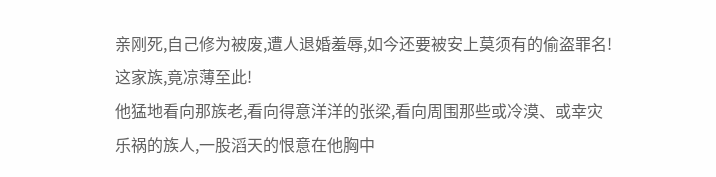亲刚死,自己修为被废,遭人退婚羞辱,如今还要被安上莫须有的偷盗罪名!这家族,竟凉薄至此!
他猛地看向那族老,看向得意洋洋的张梁,看向周围那些或冷漠、或幸灾乐祸的族人,一股滔天的恨意在他胸中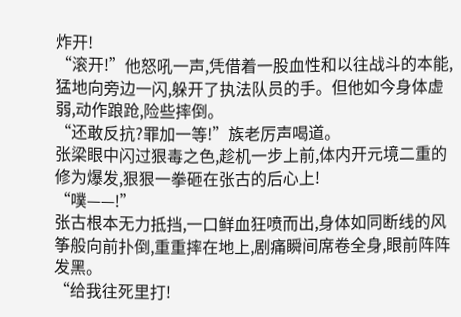炸开!
“滚开!”他怒吼一声,凭借着一股血性和以往战斗的本能,猛地向旁边一闪,躲开了执法队员的手。但他如今身体虚弱,动作踉跄,险些摔倒。
“还敢反抗?罪加一等!”族老厉声喝道。
张梁眼中闪过狠毒之色,趁机一步上前,体内开元境二重的修为爆发,狠狠一拳砸在张古的后心上!
“噗——!”
张古根本无力抵挡,一口鲜血狂喷而出,身体如同断线的风筝般向前扑倒,重重摔在地上,剧痛瞬间席卷全身,眼前阵阵发黑。
“给我往死里打!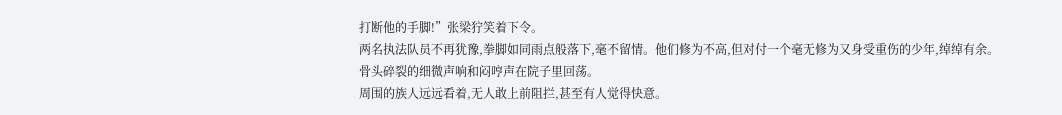打断他的手脚!”张梁狞笑着下令。
两名执法队员不再犹豫,拳脚如同雨点般落下,毫不留情。他们修为不高,但对付一个毫无修为又身受重伤的少年,绰绰有余。
骨头碎裂的细微声响和闷哼声在院子里回荡。
周围的族人远远看着,无人敢上前阻拦,甚至有人觉得快意。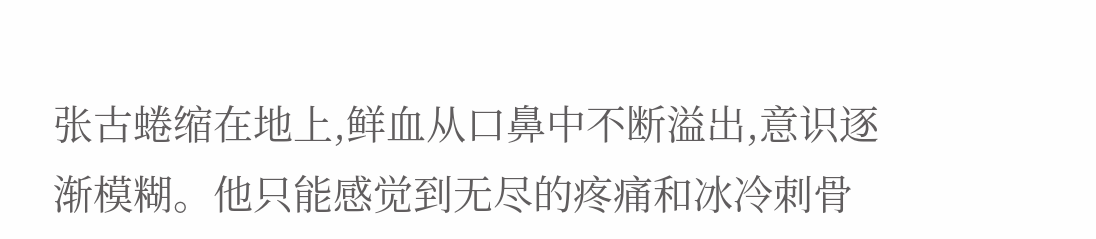张古蜷缩在地上,鲜血从口鼻中不断溢出,意识逐渐模糊。他只能感觉到无尽的疼痛和冰冷刺骨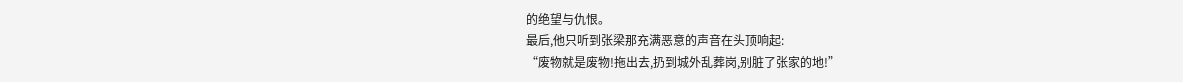的绝望与仇恨。
最后,他只听到张梁那充满恶意的声音在头顶响起:
“废物就是废物!拖出去,扔到城外乱葬岗,别脏了张家的地!”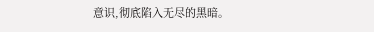意识,彻底陷入无尽的黑暗。